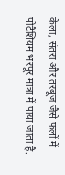केला, संतरा और तरबूज जैसे फलों में पोटैशियम भरपूर मात्रा में पाया जाता है.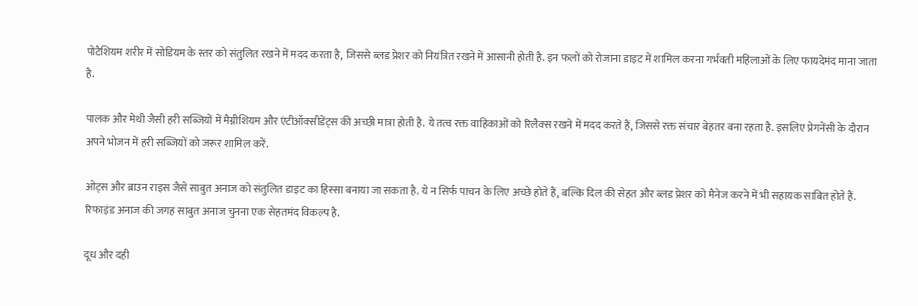पोटैशियम शरीर में सोडियम के स्तर को संतुलित रखने में मदद करता है, जिससे ब्लड प्रेशर को नियंत्रित रखने में आसानी होती है. इन फलों को रोजाना डाइट में शामिल करना गर्भवती महिलाओं के लिए फायदेमंद माना जाता है.

पालक और मेथी जैसी हरी सब्जियों में मैग्नीशियम और एंटीऑक्सीडेंट्स की अच्छी मात्रा होती है. ये तत्व रक्त वाहिकाओं को रिलैक्स रखने में मदद करते हैं, जिससे रक्त संचार बेहतर बना रहता है. इसलिए प्रेगनेंसी के दौरान अपने भोजन में हरी सब्जियों को जरूर शामिल करें.

ओट्स और ब्राउन राइस जैसे साबुत अनाज को संतुलित डाइट का हिस्सा बनाया जा सकता है. ये न सिर्फ पाचन के लिए अच्छे होते हैं, बल्कि दिल की सेहत और ब्लड प्रेशर को मैनेज करने में भी सहायक साबित होते हैं. रिफाइंड अनाज की जगह साबुत अनाज चुनना एक सेहतमंद विकल्प है.

दूध और दही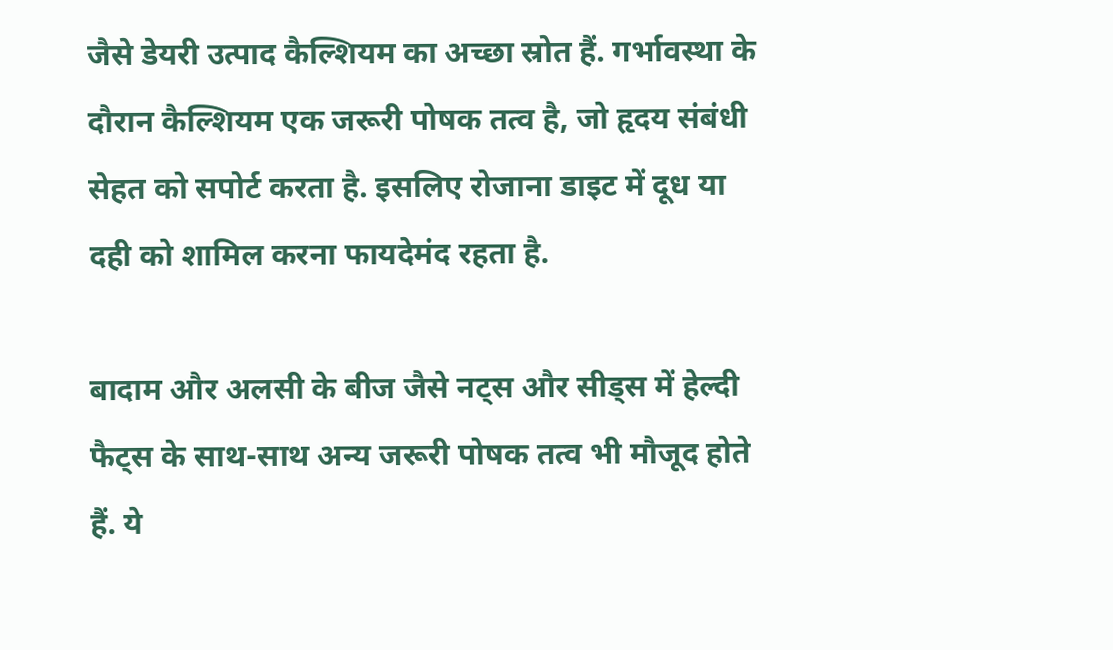जैसे डेयरी उत्पाद कैल्शियम का अच्छा स्रोत हैं. गर्भावस्था के दौरान कैल्शियम एक जरूरी पोषक तत्व है, जो हृदय संबंधी सेहत को सपोर्ट करता है. इसलिए रोजाना डाइट में दूध या दही को शामिल करना फायदेमंद रहता है.

बादाम और अलसी के बीज जैसे नट्स और सीड्स में हेल्दी फैट्स के साथ-साथ अन्य जरूरी पोषक तत्व भी मौजूद होते हैं. ये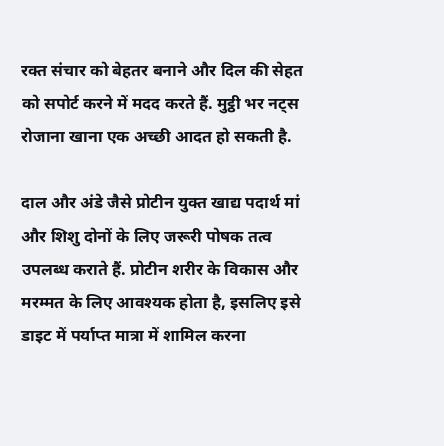रक्त संचार को बेहतर बनाने और दिल की सेहत को सपोर्ट करने में मदद करते हैं. मुट्ठी भर नट्स रोजाना खाना एक अच्छी आदत हो सकती है.

दाल और अंडे जैसे प्रोटीन युक्त खाद्य पदार्थ मां और शिशु दोनों के लिए जरूरी पोषक तत्व उपलब्ध कराते हैं. प्रोटीन शरीर के विकास और मरम्मत के लिए आवश्यक होता है, इसलिए इसे डाइट में पर्याप्त मात्रा में शामिल करना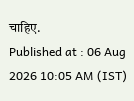चाहिए.
Published at : 06 Aug 2026 10:05 AM (IST)